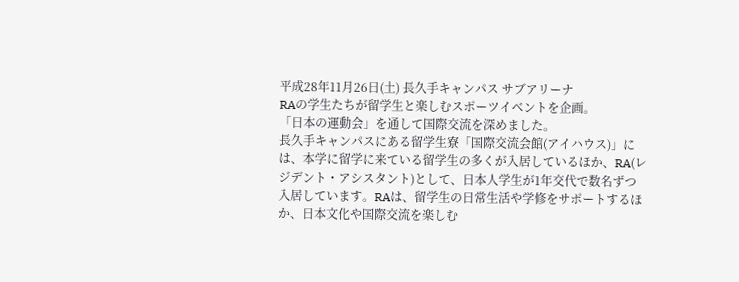平成28年11月26日(土) 長久手キャンパス サブアリーナ
RAの学生たちが留学生と楽しむスポーツイベントを企画。
「日本の運動会」を通して国際交流を深めました。
長久手キャンパスにある留学生寮「国際交流会館(アイハウス)」には、本学に留学に来ている留学生の多くが入居しているほか、RA(レジデント・アシスタント)として、日本人学生が1年交代で数名ずつ入居しています。RAは、留学生の日常生活や学修をサポートするほか、日本文化や国際交流を楽しむ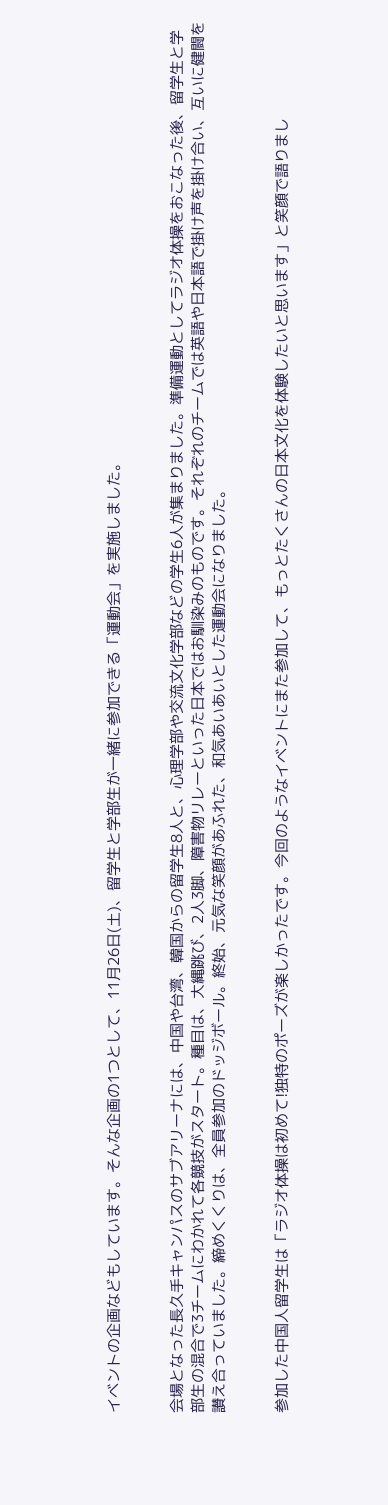イベントの企画などもしています。そんな企画の1つとして、11月26日(土)、留学生と学部生が一緒に参加できる「運動会」を実施しました。


会場となった長久手キャンパスのサブアリーナには、中国や台湾、韓国からの留学生8人と、心理学部や交流文化学部などの学生6人が集まりました。準備運動としてラジオ体操をおこなった後、留学生と学部生の混合で3チームにわかれて各競技がスタート。種目は、大縄跳び、2人3脚、障害物リレーといった日本ではお馴染みのものです。それぞれのチームでは英語や日本語で掛け声を掛け合い、互いに健闘を讃え合っていました。締めくくりは、全員参加のドッジボール。終始、元気な笑顔があふれた、和気あいあいとした運動会になりました。


参加した中国人留学生は「ラジオ体操は初めて!独特のポーズが楽しかったです。今回のようなイベントにまた参加して、もっとたくさんの日本文化を体験したいと思います」と笑顔で語りまし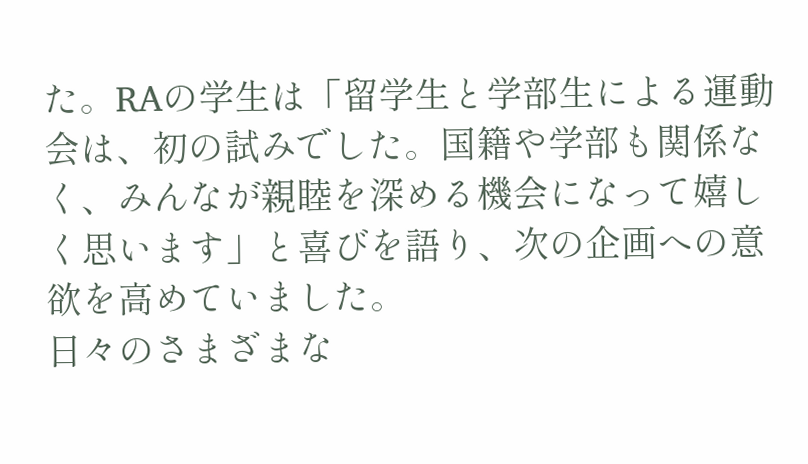た。RAの学生は「留学生と学部生による運動会は、初の試みでした。国籍や学部も関係なく、みんなが親睦を深める機会になって嬉しく思います」と喜びを語り、次の企画への意欲を高めていました。
日々のさまざまな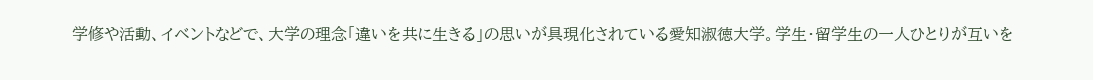学修や活動、イベントなどで、大学の理念「違いを共に生きる」の思いが具現化されている愛知淑徳大学。学生・留学生の一人ひとりが互いを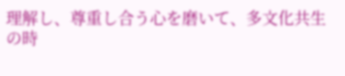理解し、尊重し合う心を磨いて、多文化共生の時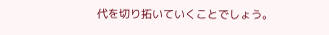代を切り拓いていくことでしょう。